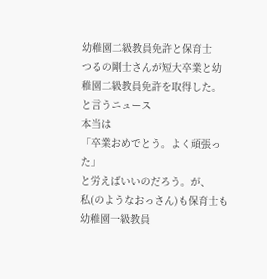幼稚園二級教員免許と保育士
つるの剛士さんが短大卒業と幼稚園二級教員免許を取得した。
と言うニュース
本当は
「卒業おめでとう。よく頑張った」
と労えばいいのだろう。が、
私(のようなおっさん)も保育士も幼稚園一級教員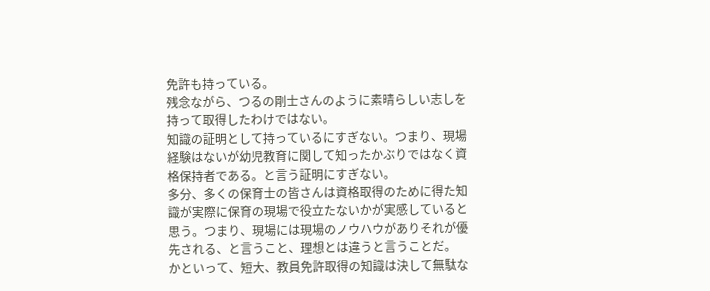免許も持っている。
残念ながら、つるの剛士さんのように素晴らしい志しを持って取得したわけではない。
知識の証明として持っているにすぎない。つまり、現場経験はないが幼児教育に関して知ったかぶりではなく資格保持者である。と言う証明にすぎない。
多分、多くの保育士の皆さんは資格取得のために得た知識が実際に保育の現場で役立たないかが実感していると思う。つまり、現場には現場のノウハウがありそれが優先される、と言うこと、理想とは違うと言うことだ。
かといって、短大、教員免許取得の知識は決して無駄な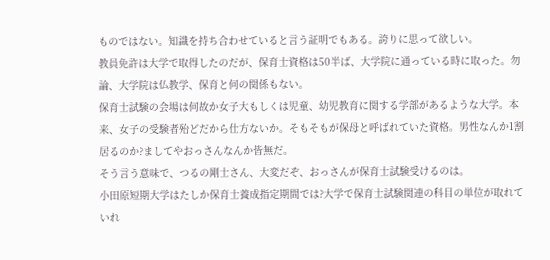ものではない。知識を持ち合わせていると言う証明でもある。誇りに思って欲しい。
教員免許は大学で取得したのだが、保育士資格は50半ば、大学院に通っている時に取った。勿論、大学院は仏教学、保育と何の関係もない。
保育士試験の会場は何故か女子大もしくは児童、幼児教育に関する学部があるような大学。本来、女子の受験者殆どだから仕方ないか。そもそもが保母と呼ばれていた資格。男性なんか1割居るのか?ましてやおっさんなんか皆無だ。
そう言う意味で、つるの剛士さん、大変だぞ、おっさんが保育士試験受けるのは。
小田原短期大学はたしか保育士養成指定期間では?大学で保育士試験関連の科目の単位が取れていれ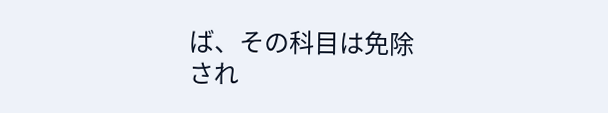ば、その科目は免除され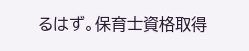るはず。保育士資格取得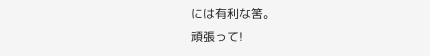には有利な筈。
頑張って!